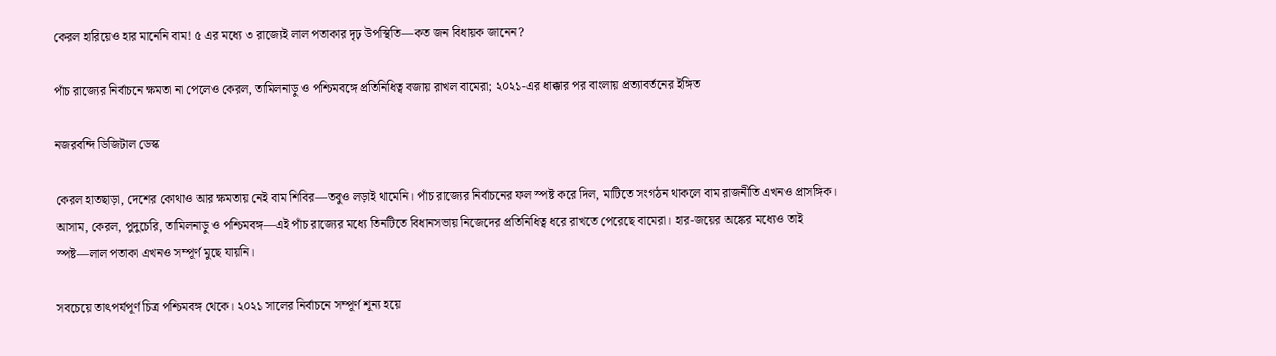কেরল হারিয়েও হার মানেনি বাম! ৫ এর মধ্যে ৩ রাজ্যেই লাল পতাকার দৃঢ় উপস্থিতি—কত জন বিধায়ক জানেন?

পাঁচ রাজ্যের নির্বাচনে ক্ষমতা না পেলেও কেরল, তামিলনাড়ু ও পশ্চিমবঙ্গে প্রতিনিধিত্ব বজায় রাখল বামেরা; ২০২১-এর ধাক্কার পর বাংলায় প্রত্যাবর্তনের ইঙ্গিত

নজরবন্দি ডিজিটাল ডেস্ক

কেরল হাতছাড়া, দেশের কোথাও আর ক্ষমতায় নেই বাম শিবির—তবুও লড়াই থামেনি। পাঁচ রাজ্যের নির্বাচনের ফল স্পষ্ট করে দিল, মাটিতে সংগঠন থাকলে বাম রাজনীতি এখনও প্রাসঙ্গিক। আসাম, কেরল, পুদুচেরি, তামিলনাড়ু ও পশ্চিমবঙ্গ—এই পাঁচ রাজ্যের মধ্যে তিনটিতে বিধানসভায় নিজেদের প্রতিনিধিত্ব ধরে রাখতে পেরেছে বামেরা। হার-জয়ের অঙ্কের মধ্যেও তাই স্পষ্ট—লাল পতাকা এখনও সম্পূর্ণ মুছে যায়নি।

সবচেয়ে তাৎপর্যপূর্ণ চিত্র পশ্চিমবঙ্গ থেকে। ২০২১ সালের নির্বাচনে সম্পূর্ণ শূন্য হয়ে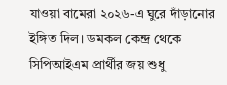যাওয়া বামেরা ২০২৬-এ ঘুরে দাঁড়ানোর ইঙ্গিত দিল। ডমকল কেন্দ্র থেকে সিপিআইএম প্রার্থীর জয় শুধু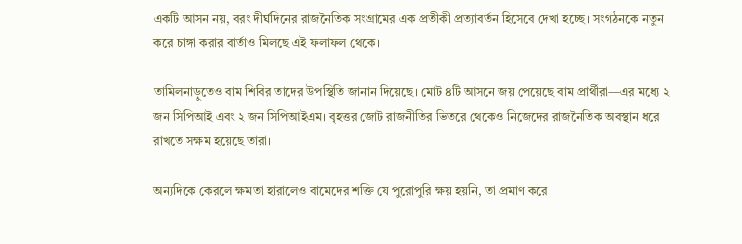একটি আসন নয়, বরং দীর্ঘদিনের রাজনৈতিক সংগ্রামের এক প্রতীকী প্রত্যাবর্তন হিসেবে দেখা হচ্ছে। সংগঠনকে নতুন করে চাঙ্গা করার বার্তাও মিলছে এই ফলাফল থেকে।

তামিলনাড়ুতেও বাম শিবির তাদের উপস্থিতি জানান দিয়েছে। মোট ৪টি আসনে জয় পেয়েছে বাম প্রার্থীরা—এর মধ্যে ২ জন সিপিআই এবং ২ জন সিপিআইএম। বৃহত্তর জোট রাজনীতির ভিতরে থেকেও নিজেদের রাজনৈতিক অবস্থান ধরে রাখতে সক্ষম হয়েছে তারা।

অন্যদিকে কেরলে ক্ষমতা হারালেও বামেদের শক্তি যে পুরোপুরি ক্ষয় হয়নি, তা প্রমাণ করে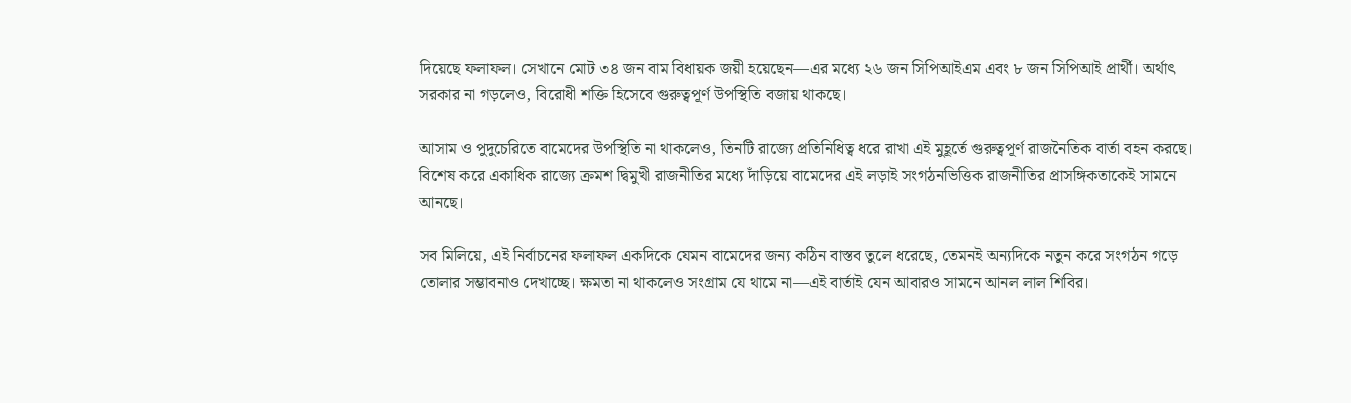দিয়েছে ফলাফল। সেখানে মোট ৩৪ জন বাম বিধায়ক জয়ী হয়েছেন—এর মধ্যে ২৬ জন সিপিআইএম এবং ৮ জন সিপিআই প্রার্থী। অর্থাৎ সরকার না গড়লেও, বিরোধী শক্তি হিসেবে গুরুত্বপূর্ণ উপস্থিতি বজায় থাকছে।

আসাম ও পুদুচেরিতে বামেদের উপস্থিতি না থাকলেও, তিনটি রাজ্যে প্রতিনিধিত্ব ধরে রাখা এই মুহূর্তে গুরুত্বপূর্ণ রাজনৈতিক বার্তা বহন করছে। বিশেষ করে একাধিক রাজ্যে ক্রমশ দ্বিমুখী রাজনীতির মধ্যে দাঁড়িয়ে বামেদের এই লড়াই সংগঠনভিত্তিক রাজনীতির প্রাসঙ্গিকতাকেই সামনে আনছে।

সব মিলিয়ে, এই নির্বাচনের ফলাফল একদিকে যেমন বামেদের জন্য কঠিন বাস্তব তুলে ধরেছে, তেমনই অন্যদিকে নতুন করে সংগঠন গড়ে তোলার সম্ভাবনাও দেখাচ্ছে। ক্ষমতা না থাকলেও সংগ্রাম যে থামে না—এই বার্তাই যেন আবারও সামনে আনল লাল শিবির।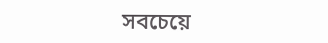সবচেয়ে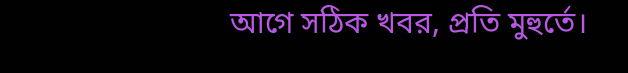আগে সঠিক খবর, প্রতি মুহুর্তে।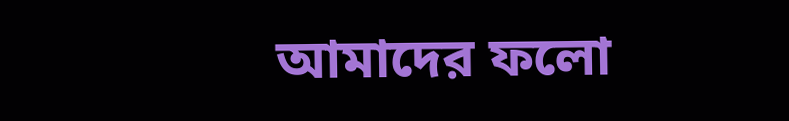আমাদের ফলো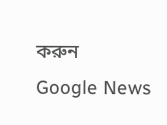করুন
Google News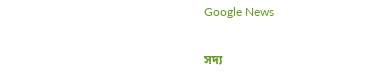Google News

সদ্য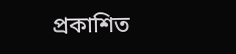প্রকাশিত